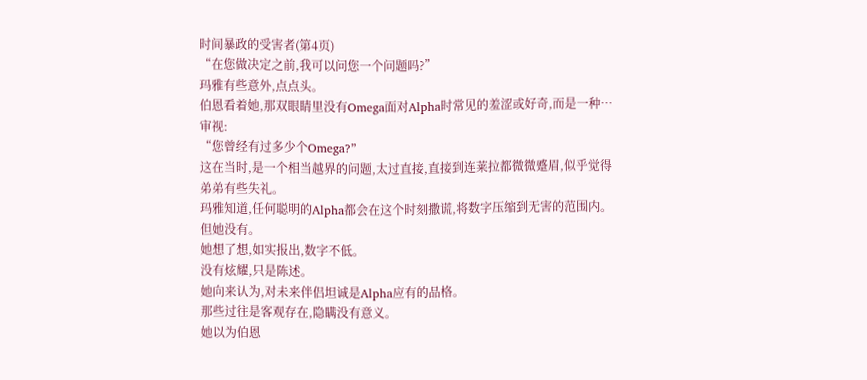时间暴政的受害者(第4页)
“在您做决定之前,我可以问您一个问题吗?”
玛雅有些意外,点点头。
伯恩看着她,那双眼睛里没有Omega面对Alpha时常见的羞涩或好奇,而是一种…审视:
“您曾经有过多少个Omega?”
这在当时,是一个相当越界的问题,太过直接,直接到连莱拉都微微蹙眉,似乎觉得弟弟有些失礼。
玛雅知道,任何聪明的Alpha都会在这个时刻撒谎,将数字压缩到无害的范围内。
但她没有。
她想了想,如实报出,数字不低。
没有炫耀,只是陈述。
她向来认为,对未来伴侣坦诚是Alpha应有的品格。
那些过往是客观存在,隐瞒没有意义。
她以为伯恩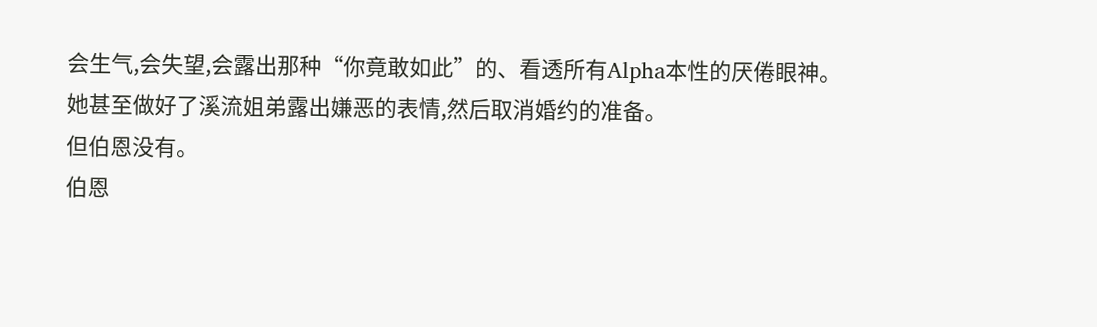会生气,会失望,会露出那种“你竟敢如此”的、看透所有Alpha本性的厌倦眼神。
她甚至做好了溪流姐弟露出嫌恶的表情,然后取消婚约的准备。
但伯恩没有。
伯恩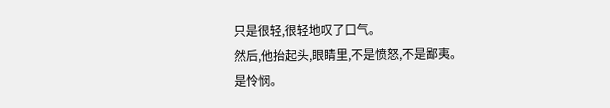只是很轻,很轻地叹了口气。
然后,他抬起头,眼睛里,不是愤怒,不是鄙夷。
是怜悯。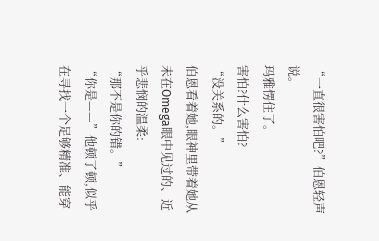“一直很害怕吧?”伯恩轻声说。
玛雅愣住了。
害怕?什么害怕?
“没关系的。”
伯恩看着她,眼神里带着她从未在Omega眼中见过的、近乎悲悯的温柔:
“那不是你的错。”
“你是——”他顿了顿,似乎在寻找一个足够精准、能穿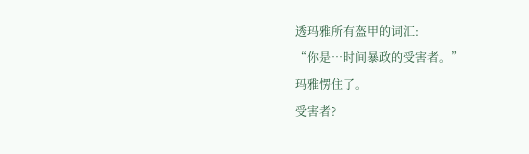透玛雅所有盔甲的词汇:
“你是…时间暴政的受害者。”
玛雅愣住了。
受害者?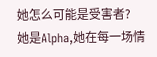她怎么可能是受害者?
她是Alpha,她在每一场情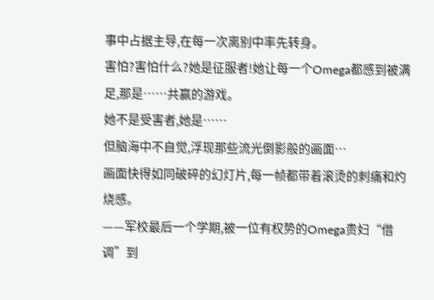事中占据主导,在每一次离别中率先转身。
害怕?害怕什么?她是征服者!她让每一个Omega都感到被满足,那是……共赢的游戏。
她不是受害者,她是……
但脑海中不自觉,浮现那些流光倒影般的画面…
画面快得如同破碎的幻灯片,每一帧都带着滚烫的刺痛和灼烧感。
——军校最后一个学期,被一位有权势的Omega贵妇“借调”到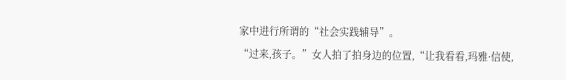家中进行所谓的“社会实践辅导”。
“过来,孩子。”女人拍了拍身边的位置,“让我看看,玛雅·信使,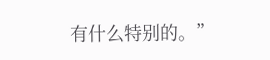有什么特别的。”